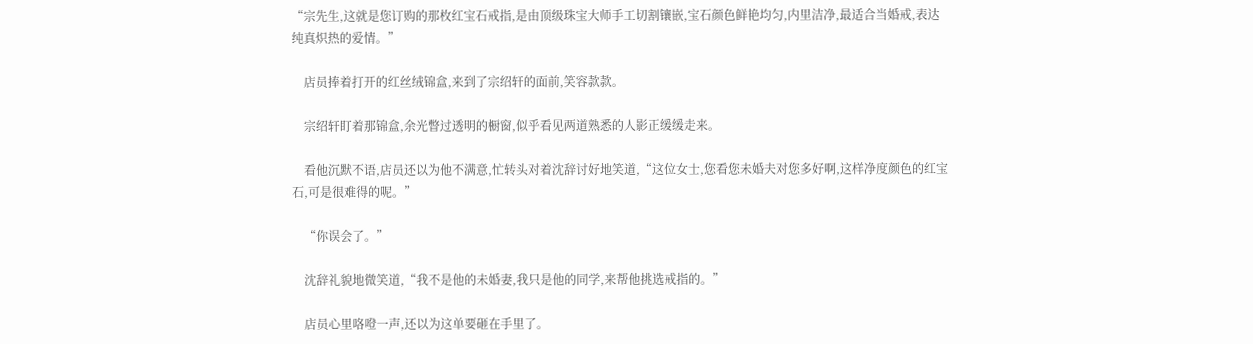“宗先生,这就是您订购的那枚红宝石戒指,是由顶级珠宝大师手工切割镶嵌,宝石颜色鲜艳均匀,内里洁净,最适合当婚戒,表达纯真炽热的爱情。”

    店员捧着打开的红丝绒锦盒,来到了宗绍轩的面前,笑容款款。

    宗绍轩盯着那锦盒,余光瞥过透明的橱窗,似乎看见两道熟悉的人影正缓缓走来。

    看他沉默不语,店员还以为他不满意,忙转头对着沈辞讨好地笑道,“这位女士,您看您未婚夫对您多好啊,这样净度颜色的红宝石,可是很难得的呢。”

    “你误会了。”

    沈辞礼貌地微笑道,“我不是他的未婚妻,我只是他的同学,来帮他挑选戒指的。”

    店员心里咯噔一声,还以为这单要砸在手里了。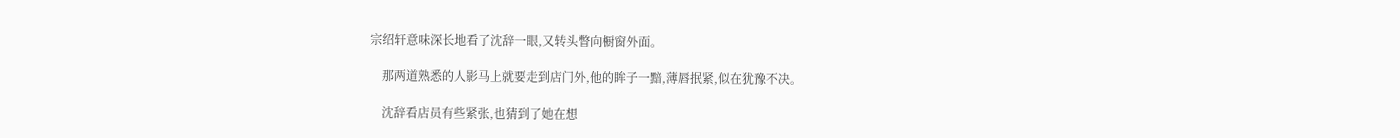宗绍轩意味深长地看了沈辞一眼,又转头瞥向橱窗外面。

    那两道熟悉的人影马上就要走到店门外,他的眸子一黯,薄唇抿紧,似在犹豫不决。

    沈辞看店员有些紧张,也猜到了她在想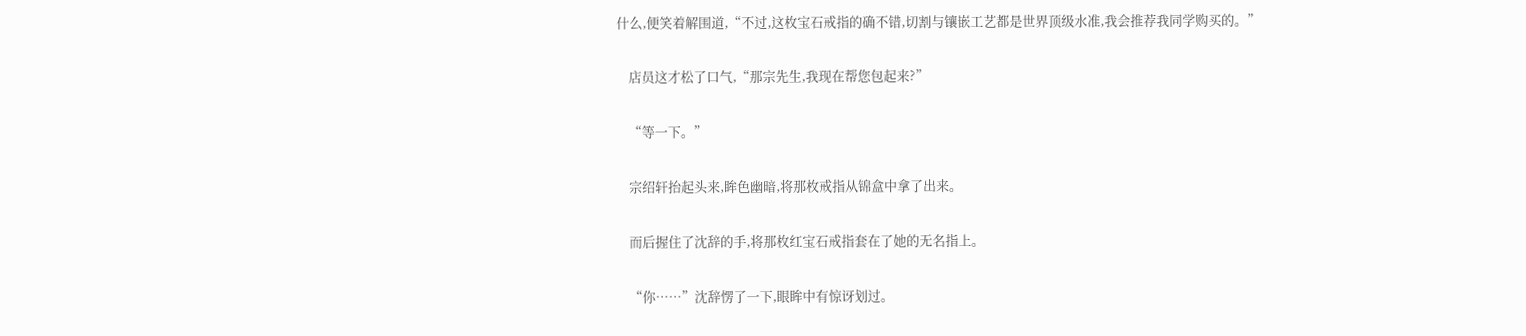什么,便笑着解围道,“不过,这枚宝石戒指的确不错,切割与镶嵌工艺都是世界顶级水准,我会推荐我同学购买的。”

    店员这才松了口气,“那宗先生,我现在帮您包起来?”

    “等一下。”

    宗绍轩抬起头来,眸色幽暗,将那枚戒指从锦盒中拿了出来。

    而后握住了沈辞的手,将那枚红宝石戒指套在了她的无名指上。

    “你……”沈辞愣了一下,眼眸中有惊讶划过。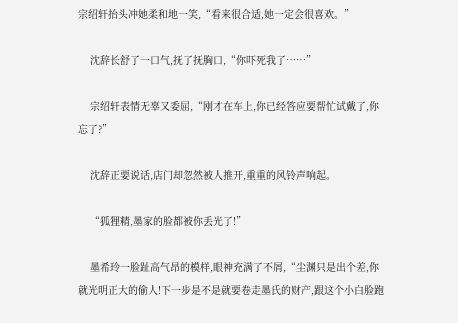宗绍轩抬头冲她柔和地一笑,“看来很合适,她一定会很喜欢。”

    沈辞长舒了一口气,抚了抚胸口,“你吓死我了……”

    宗绍轩表情无辜又委屈,“刚才在车上,你已经答应要帮忙试戴了,你忘了?”

    沈辞正要说话,店门却忽然被人推开,重重的风铃声响起。

    “狐狸精,墨家的脸都被你丢光了!”

    墨希玲一脸趾高气昂的模样,眼神充满了不屑,“尘渊只是出个差,你就光明正大的偷人!下一步是不是就要卷走墨氏的财产,跟这个小白脸跑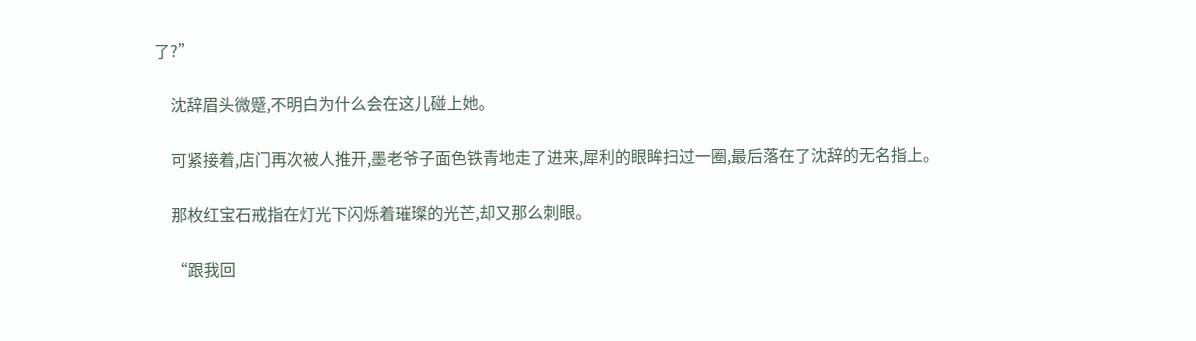了?”

    沈辞眉头微蹙,不明白为什么会在这儿碰上她。

    可紧接着,店门再次被人推开,墨老爷子面色铁青地走了进来,犀利的眼眸扫过一圈,最后落在了沈辞的无名指上。

    那枚红宝石戒指在灯光下闪烁着璀璨的光芒,却又那么刺眼。

    “跟我回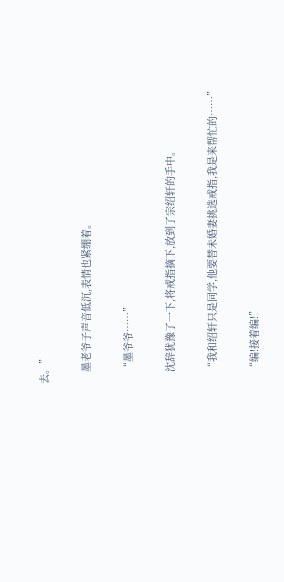去。”

    墨老爷子声音低沉,表情也紧绷着。

    “墨爷爷……”

    沈辞犹豫了一下,将戒指摘下,放到了宗绍轩的手中。

    “我和绍轩只是同学,他要替未婚妻挑选戒指,我是来帮忙的……”

    “编!接着编!”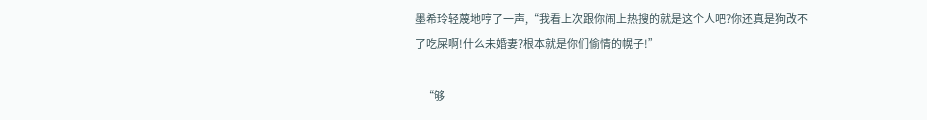墨希玲轻蔑地哼了一声,“我看上次跟你闹上热搜的就是这个人吧?你还真是狗改不了吃屎啊!什么未婚妻?根本就是你们偷情的幌子!”

    “够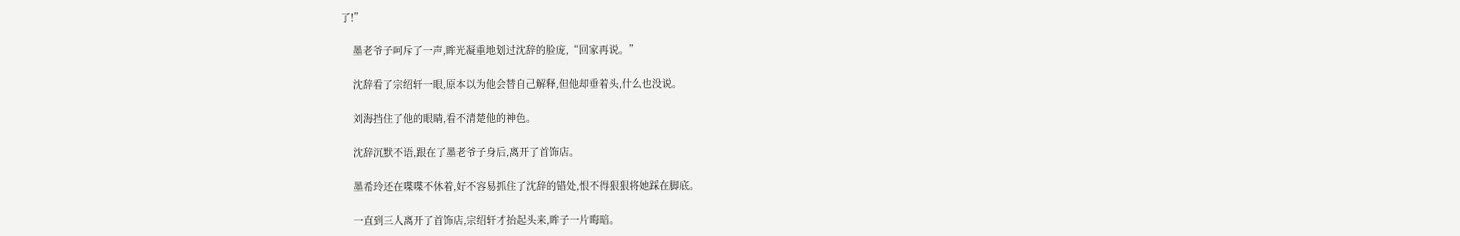了!”

    墨老爷子呵斥了一声,眸光凝重地划过沈辞的脸庞,“回家再说。”

    沈辞看了宗绍轩一眼,原本以为他会替自己解释,但他却垂着头,什么也没说。

    刘海挡住了他的眼睛,看不清楚他的神色。

    沈辞沉默不语,跟在了墨老爷子身后,离开了首饰店。

    墨希玲还在喋喋不休着,好不容易抓住了沈辞的错处,恨不得狠狠将她踩在脚底。

    一直到三人离开了首饰店,宗绍轩才抬起头来,眸子一片晦暗。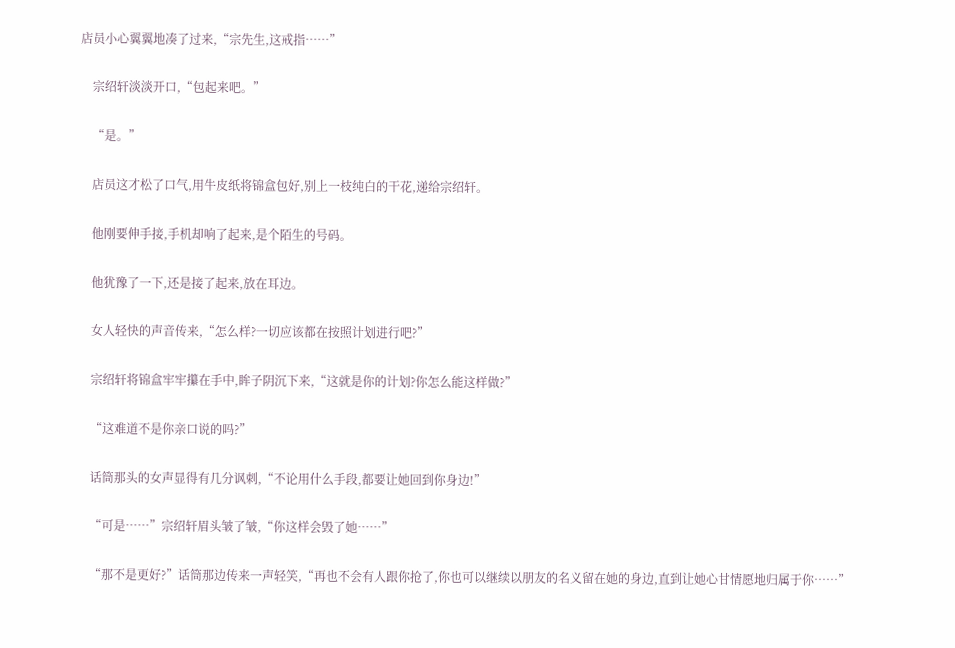店员小心翼翼地凑了过来,“宗先生,这戒指……”

    宗绍轩淡淡开口,“包起来吧。”

    “是。”

    店员这才松了口气,用牛皮纸将锦盒包好,别上一枝纯白的干花,递给宗绍轩。

    他刚要伸手接,手机却响了起来,是个陌生的号码。

    他犹豫了一下,还是接了起来,放在耳边。

    女人轻快的声音传来,“怎么样?一切应该都在按照计划进行吧?”

    宗绍轩将锦盒牢牢攥在手中,眸子阴沉下来,“这就是你的计划?你怎么能这样做?”

    “这难道不是你亲口说的吗?”

    话筒那头的女声显得有几分讽刺,“不论用什么手段,都要让她回到你身边!”

    “可是……”宗绍轩眉头皱了皱,“你这样会毁了她……”

    “那不是更好?”话筒那边传来一声轻笑,“再也不会有人跟你抢了,你也可以继续以朋友的名义留在她的身边,直到让她心甘情愿地归属于你……”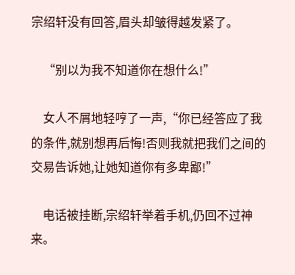宗绍轩没有回答,眉头却皱得越发紧了。

    “别以为我不知道你在想什么!”

    女人不屑地轻哼了一声,“你已经答应了我的条件,就别想再后悔!否则我就把我们之间的交易告诉她,让她知道你有多卑鄙!”

    电话被挂断,宗绍轩举着手机,仍回不过神来。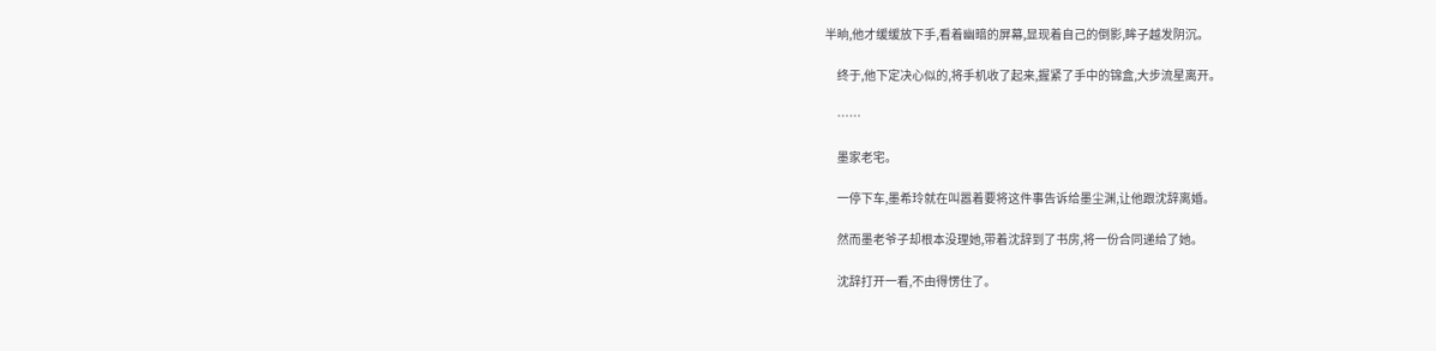半晌,他才缓缓放下手,看着幽暗的屏幕,显现着自己的倒影,眸子越发阴沉。

    终于,他下定决心似的,将手机收了起来,握紧了手中的锦盒,大步流星离开。

    ……

    墨家老宅。

    一停下车,墨希玲就在叫嚣着要将这件事告诉给墨尘渊,让他跟沈辞离婚。

    然而墨老爷子却根本没理她,带着沈辞到了书房,将一份合同递给了她。

    沈辞打开一看,不由得愣住了。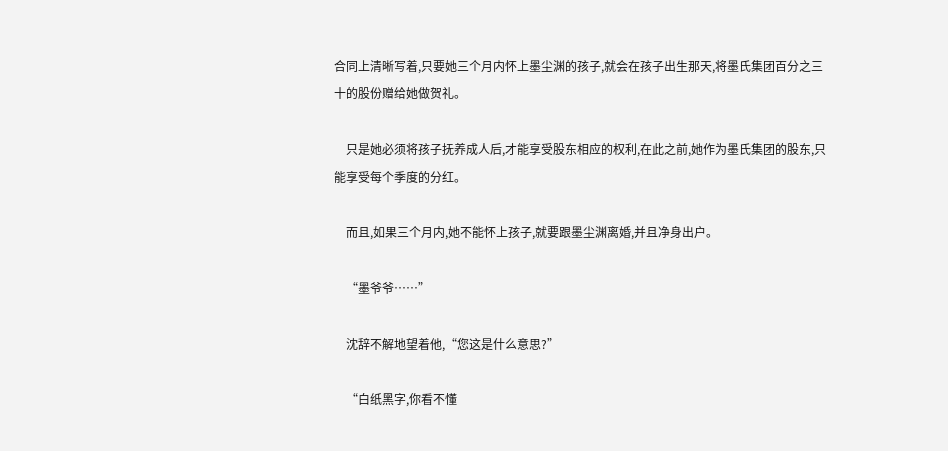合同上清晰写着,只要她三个月内怀上墨尘渊的孩子,就会在孩子出生那天,将墨氏集团百分之三十的股份赠给她做贺礼。

    只是她必须将孩子抚养成人后,才能享受股东相应的权利,在此之前,她作为墨氏集团的股东,只能享受每个季度的分红。

    而且,如果三个月内,她不能怀上孩子,就要跟墨尘渊离婚,并且净身出户。

    “墨爷爷……”

    沈辞不解地望着他,“您这是什么意思?”

    “白纸黑字,你看不懂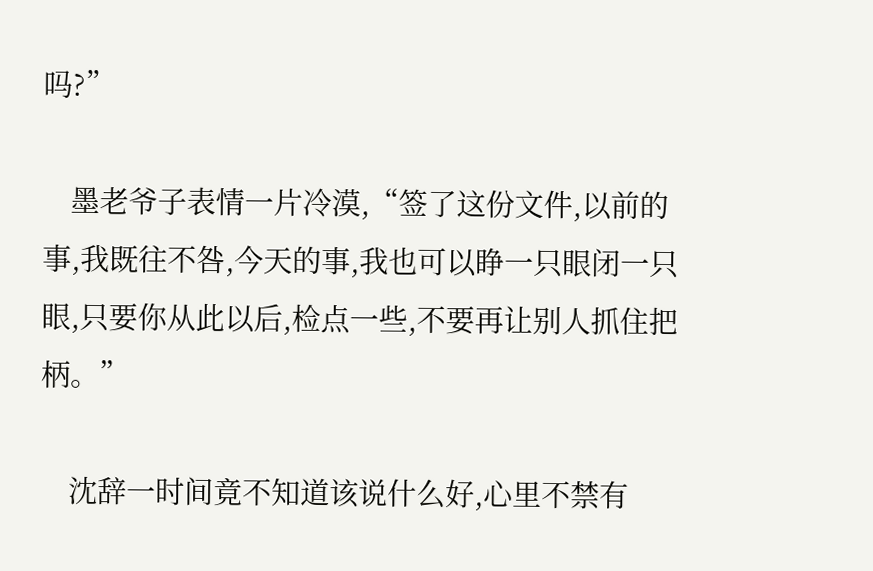吗?”

    墨老爷子表情一片冷漠,“签了这份文件,以前的事,我既往不咎,今天的事,我也可以睁一只眼闭一只眼,只要你从此以后,检点一些,不要再让别人抓住把柄。”

    沈辞一时间竟不知道该说什么好,心里不禁有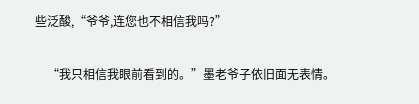些泛酸,“爷爷,连您也不相信我吗?”

    “我只相信我眼前看到的。”墨老爷子依旧面无表情。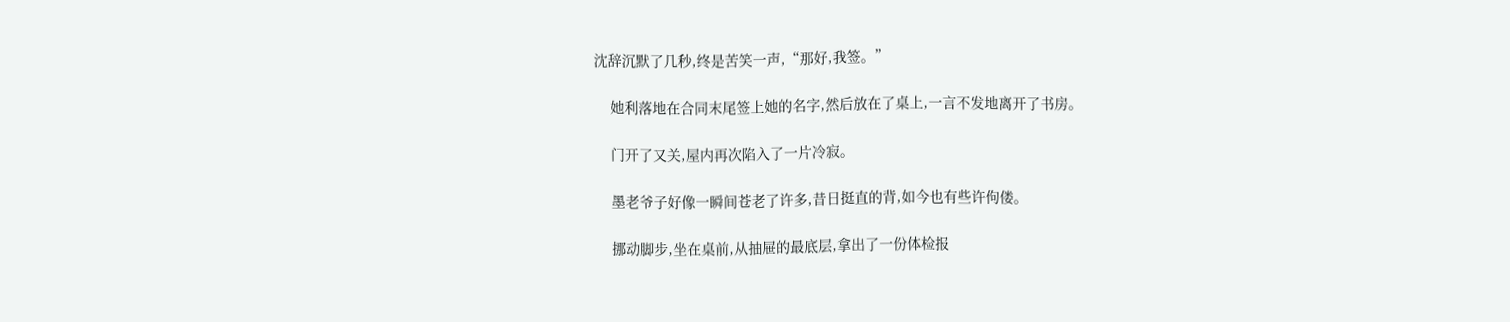沈辞沉默了几秒,终是苦笑一声,“那好,我签。”

    她利落地在合同末尾签上她的名字,然后放在了桌上,一言不发地离开了书房。

    门开了又关,屋内再次陷入了一片冷寂。

    墨老爷子好像一瞬间苍老了许多,昔日挺直的背,如今也有些许佝偻。

    挪动脚步,坐在桌前,从抽屉的最底层,拿出了一份体检报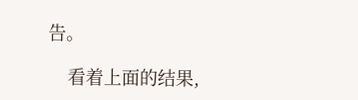告。

    看着上面的结果,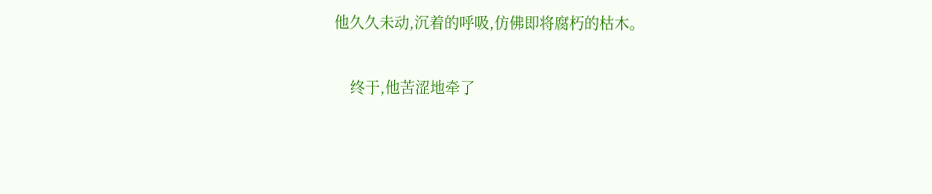他久久未动,沉着的呼吸,仿佛即将腐朽的枯木。

    终于,他苦涩地牵了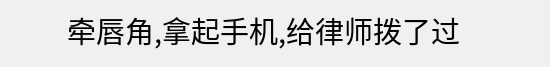牵唇角,拿起手机,给律师拨了过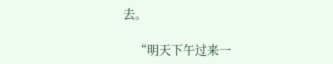去。

    “明天下午过来一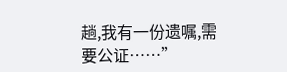趟,我有一份遗嘱,需要公证……”